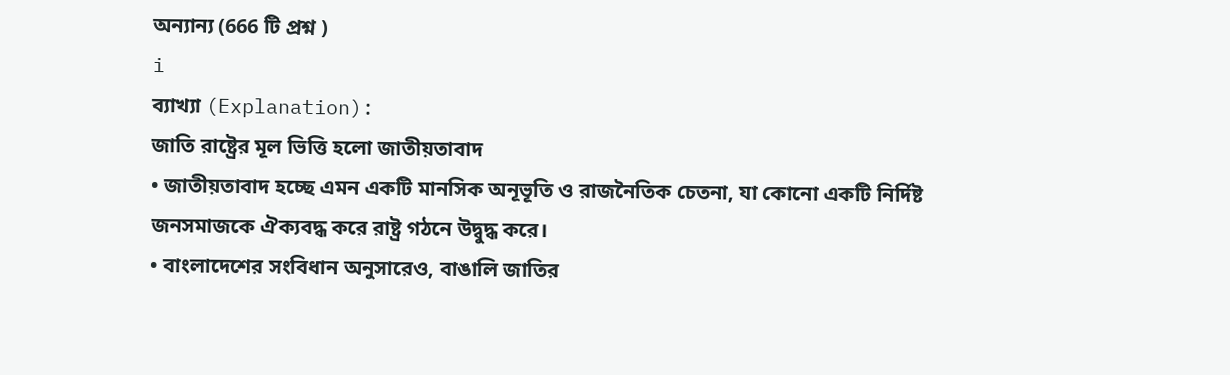অন্যান্য (666 টি প্রশ্ন )
i
ব্যাখ্যা (Explanation):
জাতি রাষ্ট্রের মূল ভিত্তি হলো জাতীয়তাবাদ
• জাতীয়তাবাদ হচ্ছে এমন একটি মানসিক অনূভূতি ও রাজনৈতিক চেতনা, যা কোনো একটি নির্দিষ্ট জনসমাজকে ঐক্যবদ্ধ করে রাষ্ট্র গঠনে উদ্বুদ্ধ করে।
• বাংলাদেশের সংবিধান অনুসারেও, বাঙালি জাতির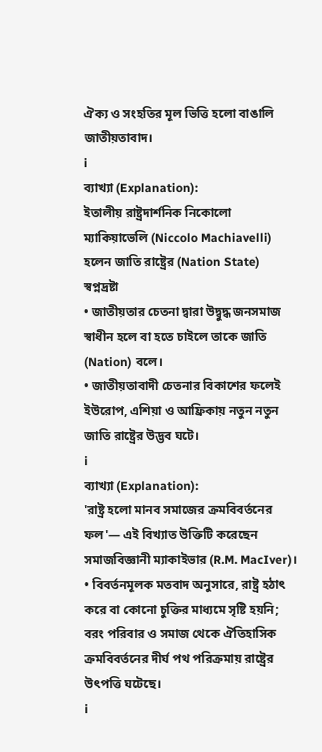ঐক্য ও সংহতির মূল ভিত্তি হলো বাঙালি জাতীয়তাবাদ।
i
ব্যাখ্যা (Explanation):
ইতালীয় রাষ্ট্রদার্শনিক নিকোলো ম্যাকিয়াভেলি (Niccolo Machiavelli) হলেন জাতি রাষ্ট্রের (Nation State) স্বপ্নদ্রষ্টা
• জাতীয়তার চেতনা দ্বারা উদ্বুদ্ধ জনসমাজ স্বাধীন হলে বা হতে চাইলে তাকে জাতি (Nation) বলে।
• জাতীয়তাবাদী চেতনার বিকাশের ফলেই ইউরোপ, এশিয়া ও আফ্রিকায় নতুন নতুন জাতি রাষ্ট্রের উদ্ভব ঘটে।
i
ব্যাখ্যা (Explanation):
'রাষ্ট্র হলো মানব সমাজের ক্রমবিবর্তনের ফল'— এই বিখ্যাত উক্তিটি করেছেন সমাজবিজ্ঞানী ম্যাকাইভার (R.M. MacIver)।
• বিবর্তনমূলক মতবাদ অনুসারে, রাষ্ট্র হঠাৎ করে বা কোনো চুক্তির মাধ্যমে সৃষ্টি হয়নি; বরং পরিবার ও সমাজ থেকে ঐতিহাসিক ক্রমবিবর্তনের দীর্ঘ পথ পরিক্রমায় রাষ্ট্রের উৎপত্তি ঘটেছে।
i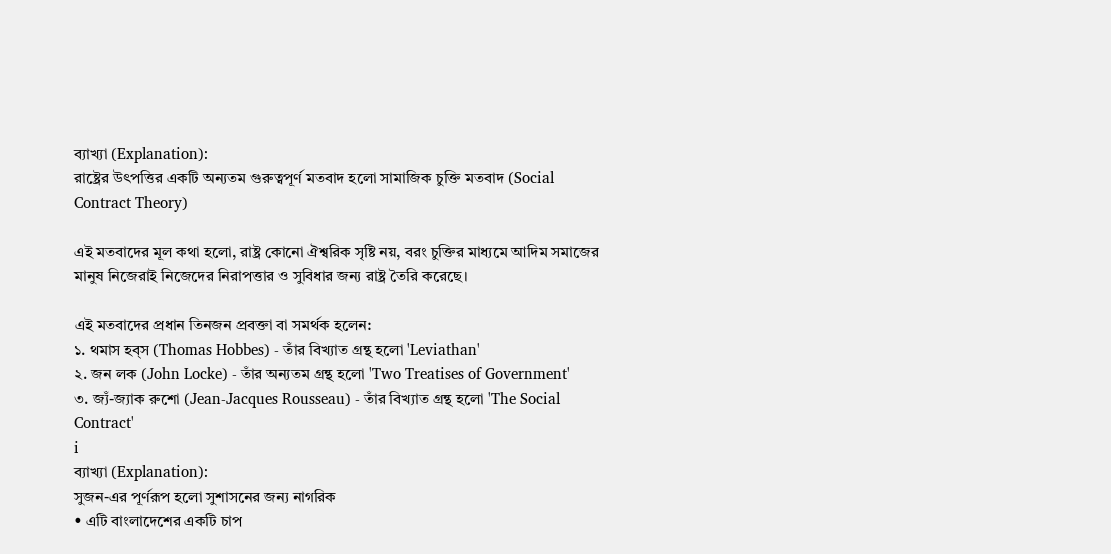ব্যাখ্যা (Explanation):
রাষ্ট্রের উৎপত্তির একটি অন্যতম গুরুত্বপূর্ণ মতবাদ হলো সামাজিক চুক্তি মতবাদ (Social Contract Theory)

এই মতবাদের মূল কথা হলো, রাষ্ট্র কোনো ঐশ্বরিক সৃষ্টি নয়, বরং চুক্তির মাধ্যমে আদিম সমাজের মানুষ নিজেরাই নিজেদের নিরাপত্তার ও সুবিধার জন্য রাষ্ট্র তৈরি করেছে।

এই মতবাদের প্রধান তিনজন প্রবক্তা বা সমর্থক হলেন:
১. থমাস হব্স (Thomas Hobbes) - তাঁর বিখ্যাত গ্রন্থ হলো 'Leviathan'
২. জন লক (John Locke) - তাঁর অন্যতম গ্রন্থ হলো 'Two Treatises of Government'
৩. জ্যঁ-জ্যাক রুশো (Jean-Jacques Rousseau) - তাঁর বিখ্যাত গ্রন্থ হলো 'The Social Contract'
i
ব্যাখ্যা (Explanation):
সুজন-এর পূর্ণরূপ হলো সুশাসনের জন্য নাগরিক
• এটি বাংলাদেশের একটি চাপ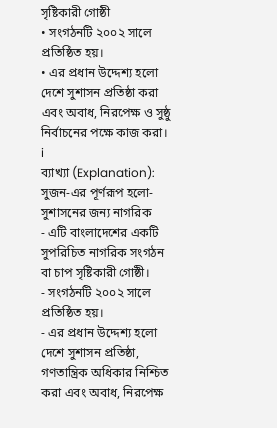সৃষ্টিকারী গোষ্ঠী
• সংগঠনটি ২০০২ সালে প্রতিষ্ঠিত হয়।
• এর প্রধান উদ্দেশ্য হলো দেশে সুশাসন প্রতিষ্ঠা করা এবং অবাধ, নিরপেক্ষ ও সুষ্ঠু নির্বাচনের পক্ষে কাজ করা।
i
ব্যাখ্যা (Explanation):
সুজন-এর পূর্ণরূপ হলো- সুশাসনের জন্য নাগরিক
- এটি বাংলাদেশের একটি সুপরিচিত নাগরিক সংগঠন বা চাপ সৃষ্টিকারী গোষ্ঠী।
- সংগঠনটি ২০০২ সালে প্রতিষ্ঠিত হয়।
- এর প্রধান উদ্দেশ্য হলো দেশে সুশাসন প্রতিষ্ঠা, গণতান্ত্রিক অধিকার নিশ্চিত করা এবং অবাধ, নিরপেক্ষ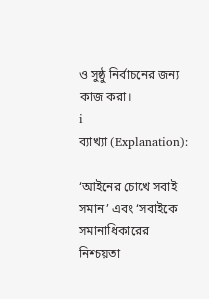ও সুষ্ঠু নির্বাচনের জন্য কাজ করা।
i
ব্যাখ্যা (Explanation):

‘আইনের চোখে সবাই সমান’ এবং ‘সবাইকে সমানাধিকারের নিশ্চয়তা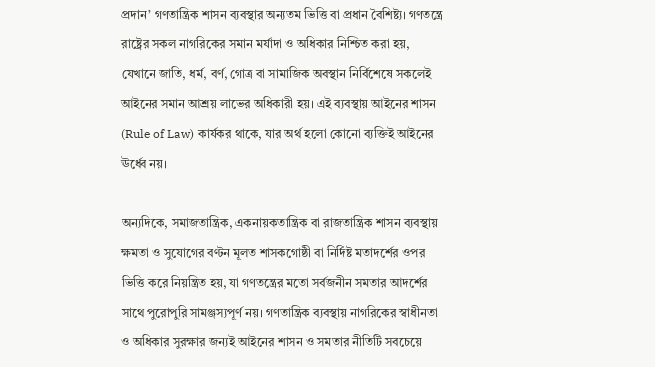প্রদান’ গণতান্ত্রিক শাসন ব্যবস্থার অন্যতম ভিত্তি বা প্রধান বৈশিষ্ট্য। গণতন্ত্রে রাষ্ট্রের সকল নাগরিকের সমান মর্যাদা ও অধিকার নিশ্চিত করা হয়, যেখানে জাতি, ধর্ম, বর্ণ, গোত্র বা সামাজিক অবস্থান নির্বিশেষে সকলেই আইনের সমান আশ্রয় লাভের অধিকারী হয়। এই ব্যবস্থায় আইনের শাসন (Rule of Law) কার্যকর থাকে, যার অর্থ হলো কোনো ব্যক্তিই আইনের ঊর্ধ্বে নয়।

অন্যদিকে, সমাজতান্ত্রিক, একনায়কতান্ত্রিক বা রাজতান্ত্রিক শাসন ব্যবস্থায় ক্ষমতা ও সুযোগের বণ্টন মূলত শাসকগোষ্ঠী বা নির্দিষ্ট মতাদর্শের ওপর ভিত্তি করে নিয়ন্ত্রিত হয়, যা গণতন্ত্রের মতো সর্বজনীন সমতার আদর্শের সাথে পুরোপুরি সামঞ্জস্যপূর্ণ নয়। গণতান্ত্রিক ব্যবস্থায় নাগরিকের স্বাধীনতা ও অধিকার সুরক্ষার জন্যই আইনের শাসন ও সমতার নীতিটি সবচেয়ে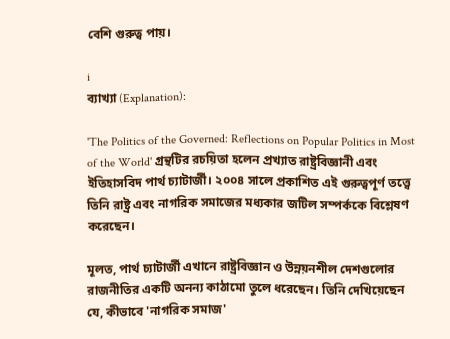বেশি গুরুত্ব পায়।

i
ব্যাখ্যা (Explanation):

'The Politics of the Governed: Reflections on Popular Politics in Most of the World' গ্রন্থটির রচয়িতা হলেন প্রখ্যাত রাষ্ট্রবিজ্ঞানী এবং ইতিহাসবিদ পার্থ চ্যাটার্জী। ২০০৪ সালে প্রকাশিত এই গুরুত্বপূর্ণ তত্ত্বে তিনি রাষ্ট্র এবং নাগরিক সমাজের মধ্যকার জটিল সম্পর্ককে বিশ্লেষণ করেছেন।

মূলত, পার্থ চ্যাটার্জী এখানে রাষ্ট্রবিজ্ঞান ও উন্নয়নশীল দেশগুলোর রাজনীতির একটি অনন্য কাঠামো তুলে ধরেছেন। তিনি দেখিয়েছেন যে, কীভাবে 'নাগরিক সমাজ'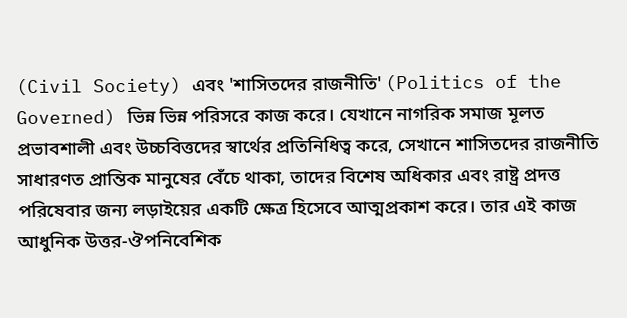(Civil Society) এবং 'শাসিতদের রাজনীতি' (Politics of the Governed) ভিন্ন ভিন্ন পরিসরে কাজ করে। যেখানে নাগরিক সমাজ মূলত প্রভাবশালী এবং উচ্চবিত্তদের স্বার্থের প্রতিনিধিত্ব করে, সেখানে শাসিতদের রাজনীতি সাধারণত প্রান্তিক মানুষের বেঁচে থাকা, তাদের বিশেষ অধিকার এবং রাষ্ট্র প্রদত্ত পরিষেবার জন্য লড়াইয়ের একটি ক্ষেত্র হিসেবে আত্মপ্রকাশ করে। তার এই কাজ আধুনিক উত্তর-ঔপনিবেশিক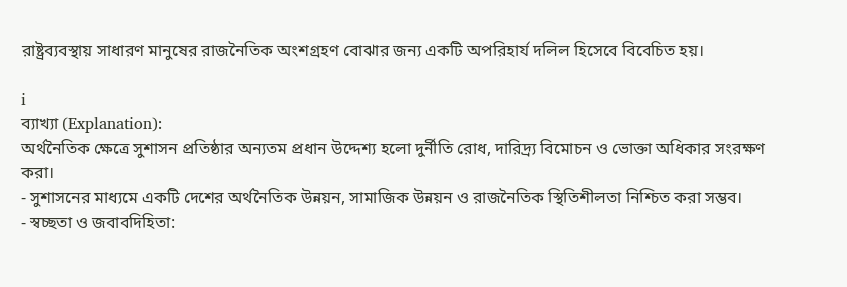রাষ্ট্রব্যবস্থায় সাধারণ মানুষের রাজনৈতিক অংশগ্রহণ বোঝার জন্য একটি অপরিহার্য দলিল হিসেবে বিবেচিত হয়।

i
ব্যাখ্যা (Explanation):
অর্থনৈতিক ক্ষেত্রে সুশাসন প্রতিষ্ঠার অন্যতম প্রধান উদ্দেশ্য হলো দুর্নীতি রোধ, দারিদ্র্য বিমোচন ও ভোক্তা অধিকার সংরক্ষণ করা।
- সুশাসনের মাধ্যমে একটি দেশের অর্থনৈতিক উন্নয়ন, সামাজিক উন্নয়ন ও রাজনৈতিক স্থিতিশীলতা নিশ্চিত করা সম্ভব।
- স্বচ্ছতা ও জবাবদিহিতা: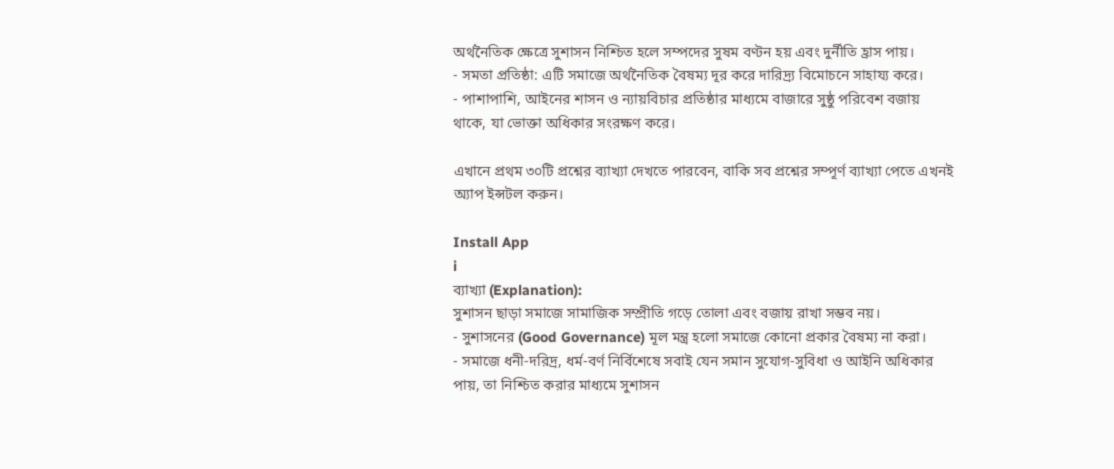অর্থনৈতিক ক্ষেত্রে সুশাসন নিশ্চিত হলে সম্পদের সুষম বণ্টন হয় এবং দুর্নীতি হ্রাস পায়।
- সমতা প্রতিষ্ঠা: এটি সমাজে অর্থনৈতিক বৈষম্য দূর করে দারিদ্র্য বিমোচনে সাহায্য করে।
- পাশাপাশি, আইনের শাসন ও ন্যায়বিচার প্রতিষ্ঠার মাধ্যমে বাজারে সুষ্ঠু পরিবেশ বজায় থাকে, যা ভোক্তা অধিকার সংরক্ষণ করে।

এখানে প্রথম ৩০টি প্রশ্নের ব্যাখ্যা দেখতে পারবেন, বাকি সব প্রশ্নের সম্পূর্ণ ব্যাখ্যা পেতে এখনই অ্যাপ ইন্সটল করুন।

Install App
i
ব্যাখ্যা (Explanation):
সুশাসন ছাড়া সমাজে সামাজিক সম্প্রীতি গড়ে তোলা এবং বজায় রাখা সম্ভব নয়।
- সুশাসনের (Good Governance) মূল মন্ত্র হলো সমাজে কোনো প্রকার বৈষম্য না করা।
- সমাজে ধনী-দরিদ্র, ধর্ম-বর্ণ নির্বিশেষে সবাই যেন সমান সুযোগ-সুবিধা ও আইনি অধিকার পায়, তা নিশ্চিত করার মাধ্যমে সুশাসন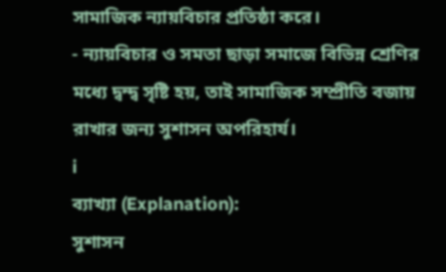সামাজিক ন্যায়বিচার প্রতিষ্ঠা করে।
- ন্যায়বিচার ও সমতা ছাড়া সমাজে বিভিন্ন শ্রেণির মধ্যে দ্বন্দ্ব সৃষ্টি হয়, তাই সামাজিক সম্প্রীতি বজায় রাখার জন্য সুশাসন অপরিহার্য।
i
ব্যাখ্যা (Explanation):
সুশাসন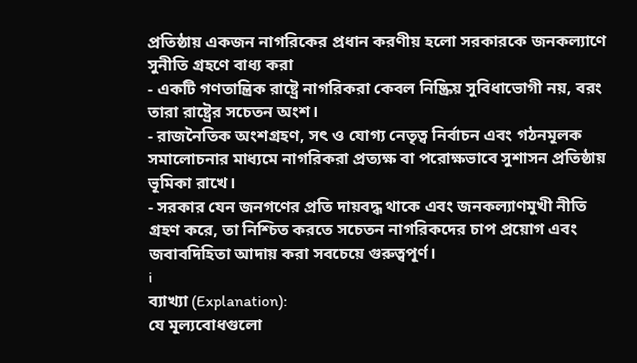প্রতিষ্ঠায় একজন নাগরিকের প্রধান করণীয় হলো সরকারকে জনকল্যাণে সুনীতি গ্রহণে বাধ্য করা
- একটি গণতান্ত্রিক রাষ্ট্রে নাগরিকরা কেবল নিষ্ক্রিয় সুবিধাভোগী নয়, বরং তারা রাষ্ট্রের সচেতন অংশ।
- রাজনৈতিক অংশগ্রহণ, সৎ ও যোগ্য নেতৃত্ব নির্বাচন এবং গঠনমূলক সমালোচনার মাধ্যমে নাগরিকরা প্রত্যক্ষ বা পরোক্ষভাবে সুশাসন প্রতিষ্ঠায় ভূমিকা রাখে।
- সরকার যেন জনগণের প্রতি দায়বদ্ধ থাকে এবং জনকল্যাণমুখী নীতি গ্রহণ করে, তা নিশ্চিত করতে সচেতন নাগরিকদের চাপ প্রয়োগ এবং জবাবদিহিতা আদায় করা সবচেয়ে গুরুত্বপূর্ণ।
i
ব্যাখ্যা (Explanation):
যে মূল্যবোধগুলো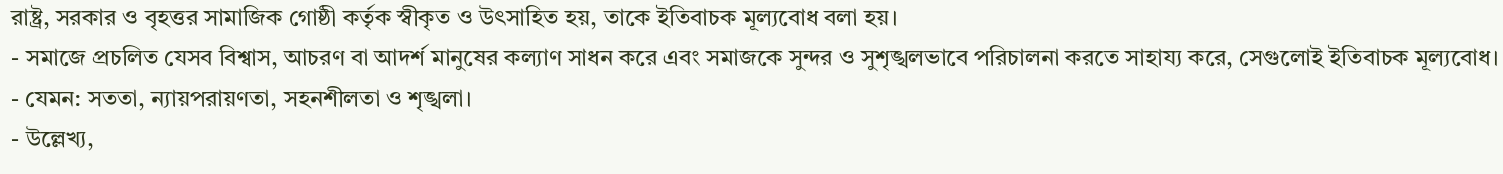রাষ্ট্র, সরকার ও বৃহত্তর সামাজিক গোষ্ঠী কর্তৃক স্বীকৃত ও উৎসাহিত হয়, তাকে ইতিবাচক মূল্যবোধ বলা হয়।
- সমাজে প্রচলিত যেসব বিশ্বাস, আচরণ বা আদর্শ মানুষের কল্যাণ সাধন করে এবং সমাজকে সুন্দর ও সুশৃঙ্খলভাবে পরিচালনা করতে সাহায্য করে, সেগুলোই ইতিবাচক মূল্যবোধ।
- যেমন: সততা, ন্যায়পরায়ণতা, সহনশীলতা ও শৃঙ্খলা।
- উল্লেখ্য,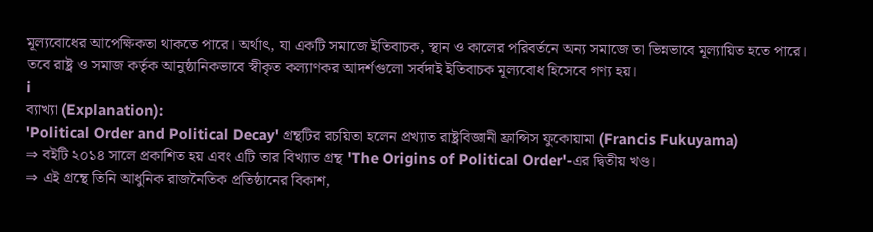মূল্যবোধের আপেক্ষিকতা থাকতে পারে। অর্থাৎ, যা একটি সমাজে ইতিবাচক, স্থান ও কালের পরিবর্তনে অন্য সমাজে তা ভিন্নভাবে মূল্যায়িত হতে পারে। তবে রাষ্ট্র ও সমাজ কর্তৃক আনুষ্ঠানিকভাবে স্বীকৃত কল্যাণকর আদর্শগুলো সর্বদাই ইতিবাচক মূল্যবোধ হিসেবে গণ্য হয়।
i
ব্যাখ্যা (Explanation):
'Political Order and Political Decay' গ্রন্থটির রচয়িতা হলেন প্রখ্যাত রাষ্ট্রবিজ্ঞানী ফ্রান্সিস ফুকোয়ামা (Francis Fukuyama)
⇒ বইটি ২০১৪ সালে প্রকাশিত হয় এবং এটি তার বিখ্যাত গ্রন্থ 'The Origins of Political Order'-এর দ্বিতীয় খণ্ড।
⇒ এই গ্রন্থে তিনি আধুনিক রাজনৈতিক প্রতিষ্ঠানের বিকাশ,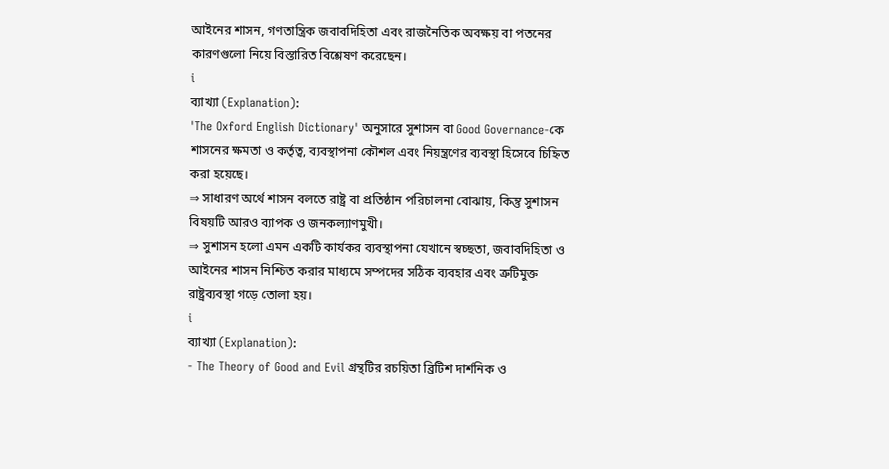আইনের শাসন, গণতান্ত্রিক জবাবদিহিতা এবং রাজনৈতিক অবক্ষয় বা পতনের কারণগুলো নিয়ে বিস্তারিত বিশ্লেষণ করেছেন।
i
ব্যাখ্যা (Explanation):
'The Oxford English Dictionary' অনুসারে সুশাসন বা Good Governance-কে শাসনের ক্ষমতা ও কর্তৃত্ব, ব্যবস্থাপনা কৌশল এবং নিয়ন্ত্রণের ব্যবস্থা হিসেবে চিহ্নিত করা হয়েছে।
⇒ সাধারণ অর্থে শাসন বলতে রাষ্ট্র বা প্রতিষ্ঠান পরিচালনা বোঝায়, কিন্তু সুশাসন বিষয়টি আরও ব্যাপক ও জনকল্যাণমুখী।
⇒ সুশাসন হলো এমন একটি কার্যকর ব্যবস্থাপনা যেখানে স্বচ্ছতা, জবাবদিহিতা ও আইনের শাসন নিশ্চিত করার মাধ্যমে সম্পদের সঠিক ব্যবহার এবং ত্রুটিমুক্ত রাষ্ট্রব্যবস্থা গড়ে তোলা হয়।
i
ব্যাখ্যা (Explanation):
- The Theory of Good and Evil গ্রন্থটির রচয়িতা ব্রিটিশ দার্শনিক ও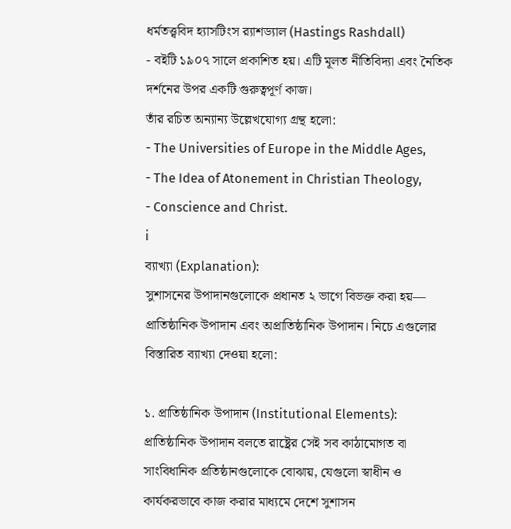ধর্মতত্ত্ববিদ হ্যাসটিংস র‍্যাশড্যাল (Hastings Rashdall)
- বইটি ১৯০৭ সালে প্রকাশিত হয়। এটি মূলত নীতিবিদ্যা এবং নৈতিক দর্শনের উপর একটি গুরুত্বপূর্ণ কাজ।
তাঁর রচিত অন্যান্য উল্লেখযোগ্য গ্রন্থ হলো:
- The Universities of Europe in the Middle Ages,
- The Idea of Atonement in Christian Theology,
- Conscience and Christ.
i
ব্যাখ্যা (Explanation):
সুশাসনের উপাদানগুলোকে প্রধানত ২ ভাগে বিভক্ত করা হয়— প্রাতিষ্ঠানিক উপাদান এবং অপ্রাতিষ্ঠানিক উপাদান। নিচে এগুলোর বিস্তারিত ব্যাখ্যা দেওয়া হলো:

১. প্রাতিষ্ঠানিক উপাদান (Institutional Elements):
প্রাতিষ্ঠানিক উপাদান বলতে রাষ্ট্রের সেই সব কাঠামোগত বা সাংবিধানিক প্রতিষ্ঠানগুলোকে বোঝায়, যেগুলো স্বাধীন ও কার্যকরভাবে কাজ করার মাধ্যমে দেশে সুশাসন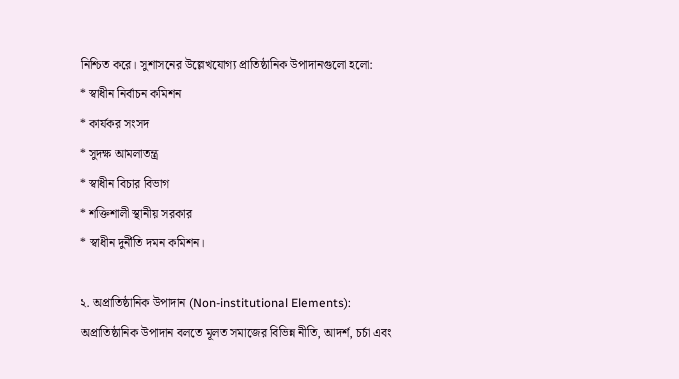নিশ্চিত করে। সুশাসনের উল্লেখযোগ্য প্রাতিষ্ঠানিক উপাদানগুলো হলো:
* স্বাধীন নির্বাচন কমিশন
* কার্যকর সংসদ
* সুদক্ষ আমলাতন্ত্র
* স্বাধীন বিচার বিভাগ
* শক্তিশালী স্থানীয় সরকার
* স্বাধীন দুর্নীতি দমন কমিশন।

২. অপ্রাতিষ্ঠানিক উপাদান (Non-institutional Elements):
অপ্রাতিষ্ঠানিক উপাদান বলতে মূলত সমাজের বিভিন্ন নীতি, আদর্শ, চর্চা এবং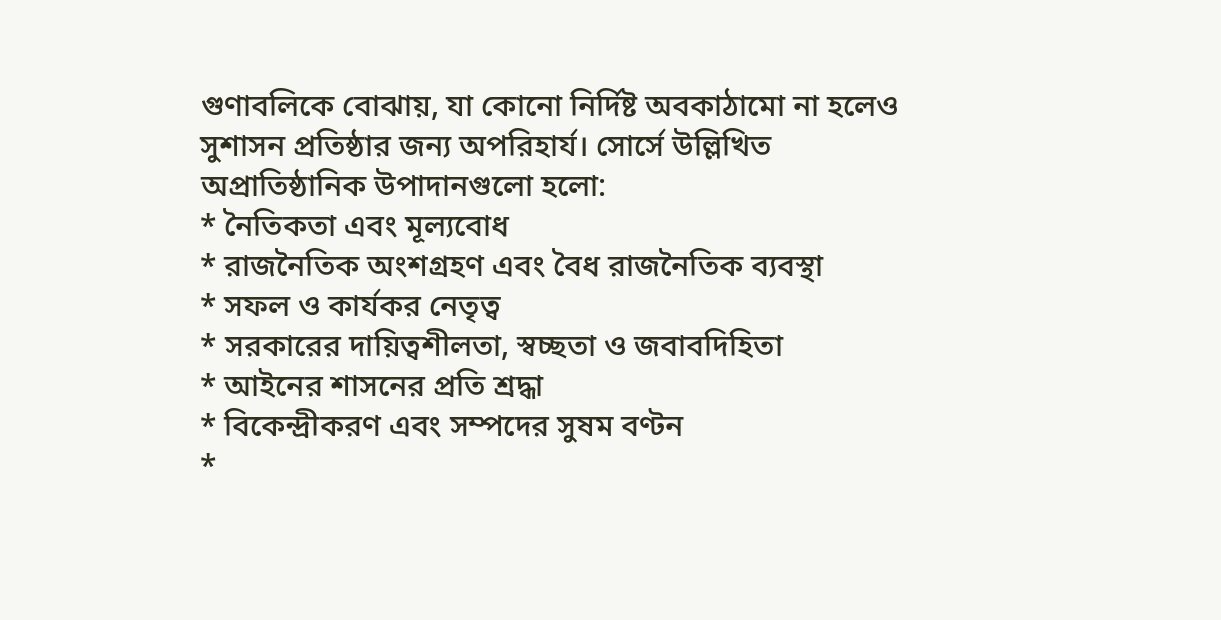গুণাবলিকে বোঝায়, যা কোনো নির্দিষ্ট অবকাঠামো না হলেও সুশাসন প্রতিষ্ঠার জন্য অপরিহার্য। সোর্সে উল্লিখিত অপ্রাতিষ্ঠানিক উপাদানগুলো হলো:
* নৈতিকতা এবং মূল্যবোধ
* রাজনৈতিক অংশগ্রহণ এবং বৈধ রাজনৈতিক ব্যবস্থা
* সফল ও কার্যকর নেতৃত্ব
* সরকারের দায়িত্বশীলতা, স্বচ্ছতা ও জবাবদিহিতা
* আইনের শাসনের প্রতি শ্রদ্ধা
* বিকেন্দ্রীকরণ এবং সম্পদের সুষম বণ্টন
*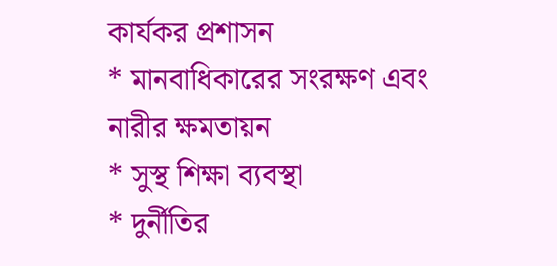কার্যকর প্রশাসন
* মানবাধিকারের সংরক্ষণ এবং নারীর ক্ষমতায়ন
* সুস্থ শিক্ষা ব্যবস্থা
* দুর্নীতির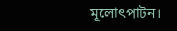মূলোৎপাটন।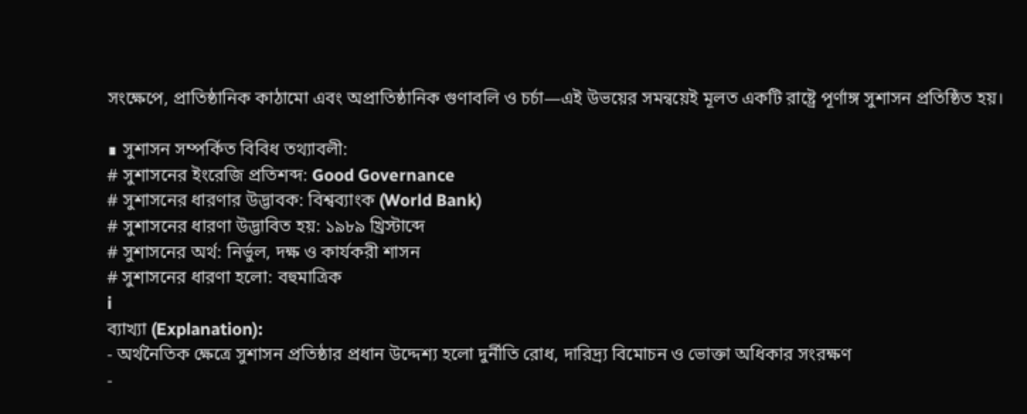সংক্ষেপে, প্রাতিষ্ঠানিক কাঠামো এবং অপ্রাতিষ্ঠানিক গুণাবলি ও চর্চা—এই উভয়ের সমন্বয়েই মূলত একটি রাষ্ট্রে পূর্ণাঙ্গ সুশাসন প্রতিষ্ঠিত হয়।

∎ সুশাসন সম্পর্কিত বিবিধ তথ্যাবলী:
# সুশাসনের ইংরেজি প্রতিশব্দ: Good Governance
# সুশাসনের ধারণার উদ্ভাবক: বিশ্বব্যাংক (World Bank)
# সুশাসনের ধারণা উদ্ভাবিত হয়: ১৯৮৯ খ্রিস্টাব্দে
# সুশাসনের অর্থ: নির্ভুল, দক্ষ ও কার্যকরী শাসন
# সুশাসনের ধারণা হলো: বহুমাত্রিক
i
ব্যাখ্যা (Explanation):
- অর্থনৈতিক ক্ষেত্রে সুশাসন প্রতিষ্ঠার প্রধান উদ্দেশ্য হলো দুর্নীতি রোধ, দারিদ্র্য বিমোচন ও ভোক্তা অধিকার সংরক্ষণ
-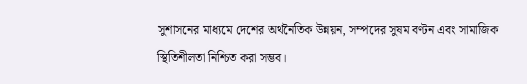সুশাসনের মাধ্যমে দেশের অর্থনৈতিক উন্নয়ন, সম্পদের সুষম বণ্টন এবং সামাজিক স্থিতিশীলতা নিশ্চিত করা সম্ভব।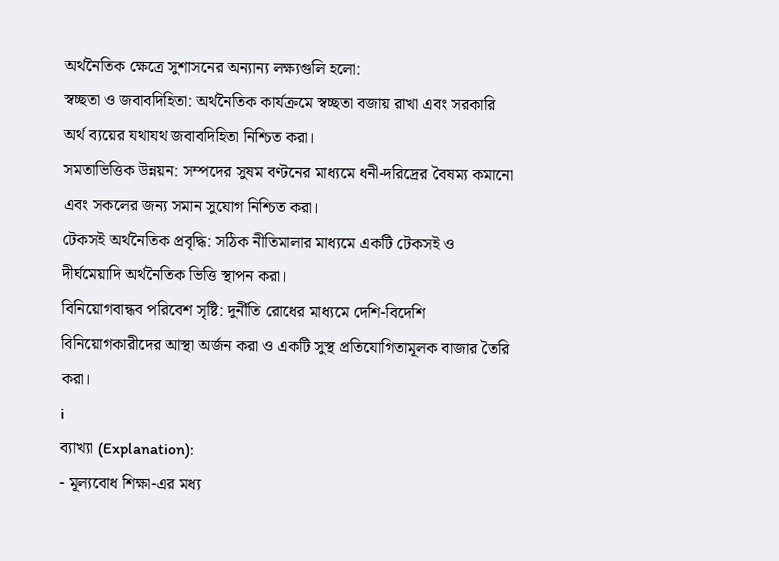অর্থনৈতিক ক্ষেত্রে সুশাসনের অন্যান্য লক্ষ্যগুলি হলো:
স্বচ্ছতা ও জবাবদিহিতা: অর্থনৈতিক কার্যক্রমে স্বচ্ছতা বজায় রাখা এবং সরকারি অর্থ ব্যয়ের যথাযথ জবাবদিহিতা নিশ্চিত করা।
সমতাভিত্তিক উন্নয়ন: সম্পদের সুষম বণ্টনের মাধ্যমে ধনী-দরিদ্রের বৈষম্য কমানো এবং সকলের জন্য সমান সুযোগ নিশ্চিত করা।
টেকসই অর্থনৈতিক প্রবৃদ্ধি: সঠিক নীতিমালার মাধ্যমে একটি টেকসই ও দীর্ঘমেয়াদি অর্থনৈতিক ভিত্তি স্থাপন করা।
বিনিয়োগবান্ধব পরিবেশ সৃষ্টি: দুর্নীতি রোধের মাধ্যমে দেশি-বিদেশি বিনিয়োগকারীদের আস্থা অর্জন করা ও একটি সুস্থ প্রতিযোগিতামূলক বাজার তৈরি করা।
i
ব্যাখ্যা (Explanation):
- মূল্যবোধ শিক্ষা-এর মধ্য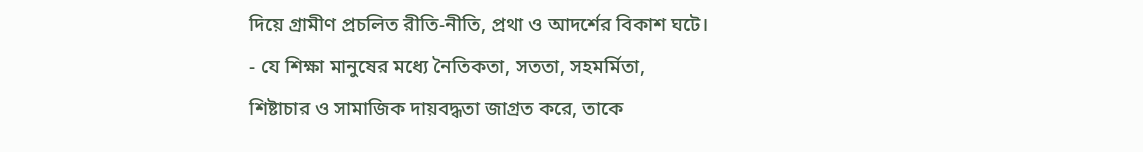দিয়ে গ্রামীণ প্রচলিত রীতি-নীতি, প্রথা ও আদর্শের বিকাশ ঘটে।
- যে শিক্ষা মানুষের মধ্যে নৈতিকতা, সততা, সহমর্মিতা, শিষ্টাচার ও সামাজিক দায়বদ্ধতা জাগ্রত করে, তাকে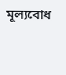মূল্যবোধ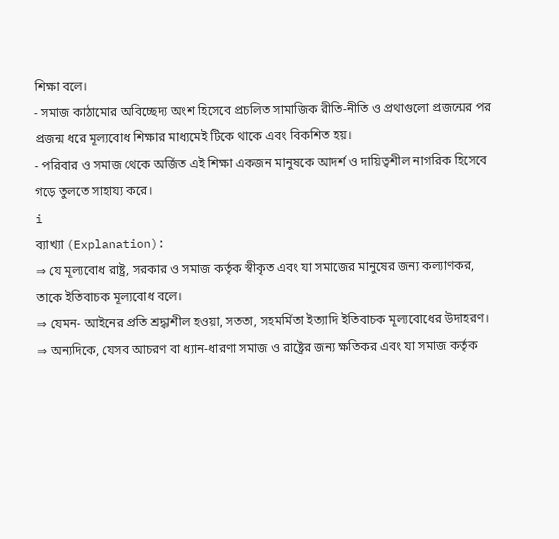শিক্ষা বলে।
- সমাজ কাঠামোর অবিচ্ছেদ্য অংশ হিসেবে প্রচলিত সামাজিক রীতি-নীতি ও প্রথাগুলো প্রজন্মের পর প্রজন্ম ধরে মূল্যবোধ শিক্ষার মাধ্যমেই টিকে থাকে এবং বিকশিত হয়।
- পরিবার ও সমাজ থেকে অর্জিত এই শিক্ষা একজন মানুষকে আদর্শ ও দায়িত্বশীল নাগরিক হিসেবে গড়ে তুলতে সাহায্য করে।
i
ব্যাখ্যা (Explanation):
⇒ যে মূল্যবোধ রাষ্ট্র, সরকার ও সমাজ কর্তৃক স্বীকৃত এবং যা সমাজের মানুষের জন্য কল্যাণকর, তাকে ইতিবাচক মূল্যবোধ বলে।
⇒ যেমন- আইনের প্রতি শ্রদ্ধাশীল হওয়া, সততা, সহমর্মিতা ইত্যাদি ইতিবাচক মূল্যবোধের উদাহরণ।
⇒ অন্যদিকে, যেসব আচরণ বা ধ্যান-ধারণা সমাজ ও রাষ্ট্রের জন্য ক্ষতিকর এবং যা সমাজ কর্তৃক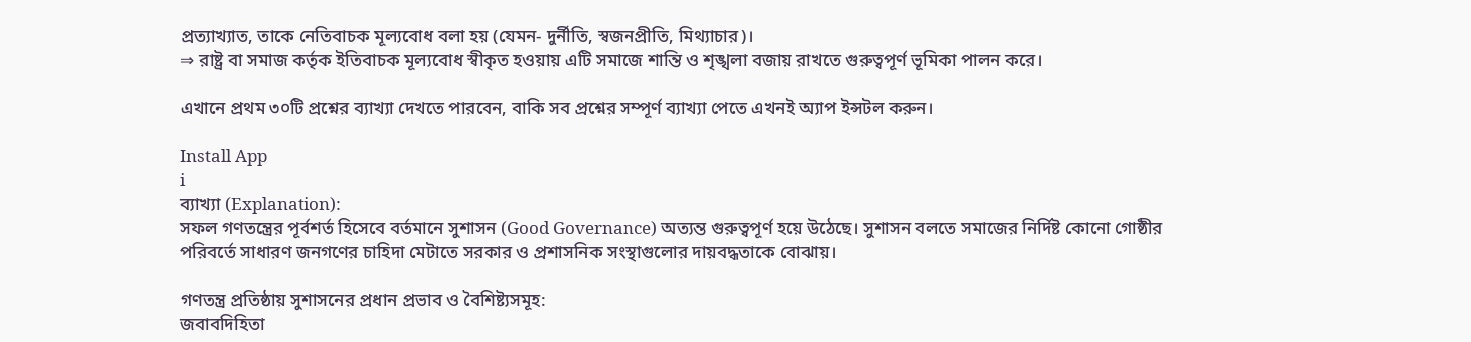প্রত্যাখ্যাত, তাকে নেতিবাচক মূল্যবোধ বলা হয় (যেমন- দুর্নীতি, স্বজনপ্রীতি, মিথ্যাচার)।
⇒ রাষ্ট্র বা সমাজ কর্তৃক ইতিবাচক মূল্যবোধ স্বীকৃত হওয়ায় এটি সমাজে শান্তি ও শৃঙ্খলা বজায় রাখতে গুরুত্বপূর্ণ ভূমিকা পালন করে।

এখানে প্রথম ৩০টি প্রশ্নের ব্যাখ্যা দেখতে পারবেন, বাকি সব প্রশ্নের সম্পূর্ণ ব্যাখ্যা পেতে এখনই অ্যাপ ইন্সটল করুন।

Install App
i
ব্যাখ্যা (Explanation):
সফল গণতন্ত্রের পূর্বশর্ত হিসেবে বর্তমানে সুশাসন (Good Governance) অত্যন্ত গুরুত্বপূর্ণ হয়ে উঠেছে। সুশাসন বলতে সমাজের নির্দিষ্ট কোনো গোষ্ঠীর পরিবর্তে সাধারণ জনগণের চাহিদা মেটাতে সরকার ও প্রশাসনিক সংস্থাগুলোর দায়বদ্ধতাকে বোঝায়।

গণতন্ত্র প্রতিষ্ঠায় সুশাসনের প্রধান প্রভাব ও বৈশিষ্ট্যসমূহ:
জবাবদিহিতা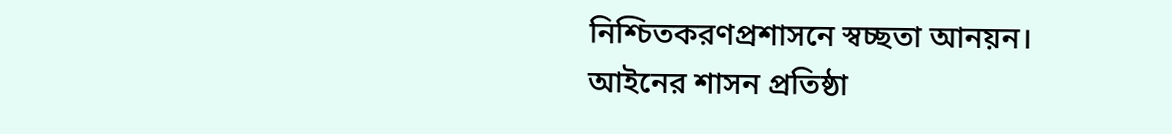নিশ্চিতকরণপ্রশাসনে স্বচ্ছতা আনয়ন।
আইনের শাসন প্রতিষ্ঠা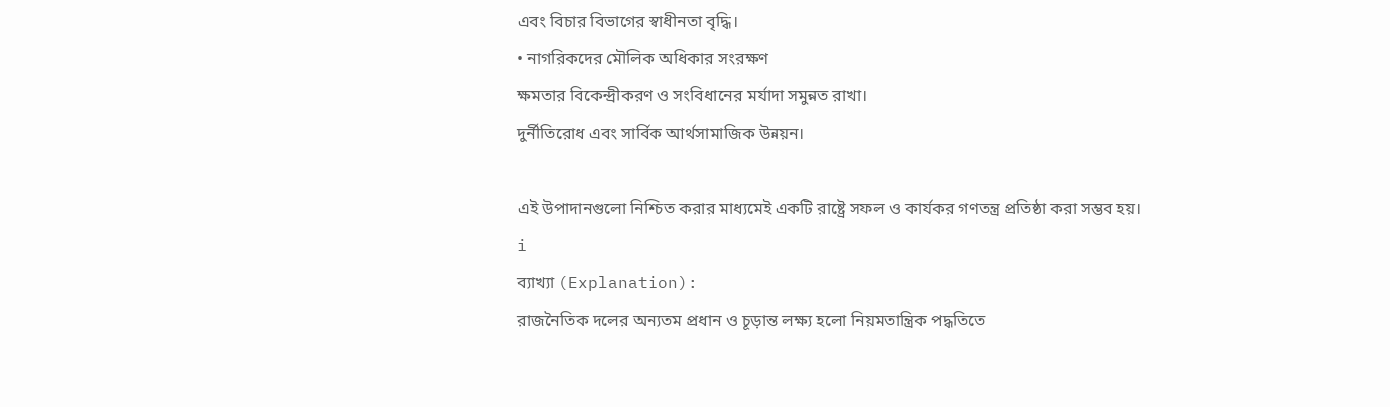এবং বিচার বিভাগের স্বাধীনতা বৃদ্ধি।
• নাগরিকদের মৌলিক অধিকার সংরক্ষণ
ক্ষমতার বিকেন্দ্রীকরণ ও সংবিধানের মর্যাদা সমুন্নত রাখা।
দুর্নীতিরোধ এবং সার্বিক আর্থসামাজিক উন্নয়ন।

এই উপাদানগুলো নিশ্চিত করার মাধ্যমেই একটি রাষ্ট্রে সফল ও কার্যকর গণতন্ত্র প্রতিষ্ঠা করা সম্ভব হয়।
i
ব্যাখ্যা (Explanation):
রাজনৈতিক দলের অন্যতম প্রধান ও চূড়ান্ত লক্ষ্য হলো নিয়মতান্ত্রিক পদ্ধতিতে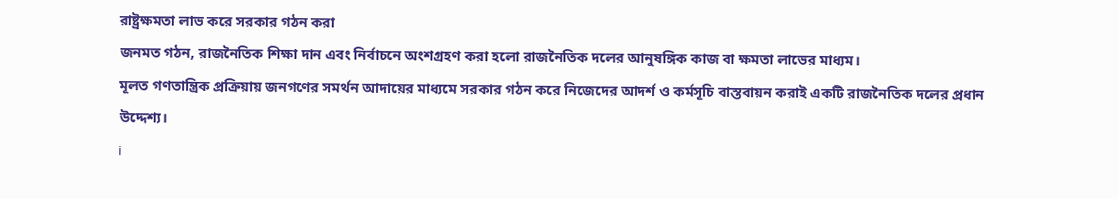রাষ্ট্রক্ষমতা লাভ করে সরকার গঠন করা
জনমত গঠন, রাজনৈতিক শিক্ষা দান এবং নির্বাচনে অংশগ্রহণ করা হলো রাজনৈতিক দলের আনুষঙ্গিক কাজ বা ক্ষমতা লাভের মাধ্যম।
মূলত গণতান্ত্রিক প্রক্রিয়ায় জনগণের সমর্থন আদায়ের মাধ্যমে সরকার গঠন করে নিজেদের আদর্শ ও কর্মসূচি বাস্তবায়ন করাই একটি রাজনৈতিক দলের প্রধান উদ্দেশ্য।
i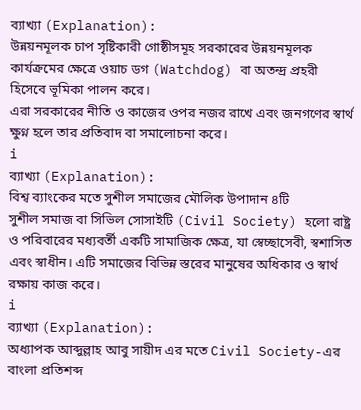ব্যাখ্যা (Explanation):
উন্নয়নমূলক চাপ সৃষ্টিকারী গোষ্ঠীসমূহ সরকারের উন্নয়নমূলক কার্যক্রমের ক্ষেত্রে ওয়াচ ডগ (Watchdog) বা অতন্দ্র প্রহরী হিসেবে ভূমিকা পালন করে।
এরা সরকারের নীতি ও কাজের ওপর নজর রাখে এবং জনগণের স্বার্থ ক্ষুণ্ন হলে তার প্রতিবাদ বা সমালোচনা করে।
i
ব্যাখ্যা (Explanation):
বিশ্ব ব্যাংকের মতে সুশীল সমাজের মৌলিক উপাদান ৪টি
সুশীল সমাজ বা সিভিল সোসাইটি (Civil Society) হলো রাষ্ট্র ও পরিবারের মধ্যবর্তী একটি সামাজিক ক্ষেত্র, যা স্বেচ্ছাসেবী, স্বশাসিত এবং স্বাধীন। এটি সমাজের বিভিন্ন স্তরের মানুষের অধিকার ও স্বার্থ রক্ষায় কাজ করে।
i
ব্যাখ্যা (Explanation):
অধ্যাপক আব্দুল্লাহ আবু সায়ীদ এর মতে Civil Society-এর বাংলা প্রতিশব্দ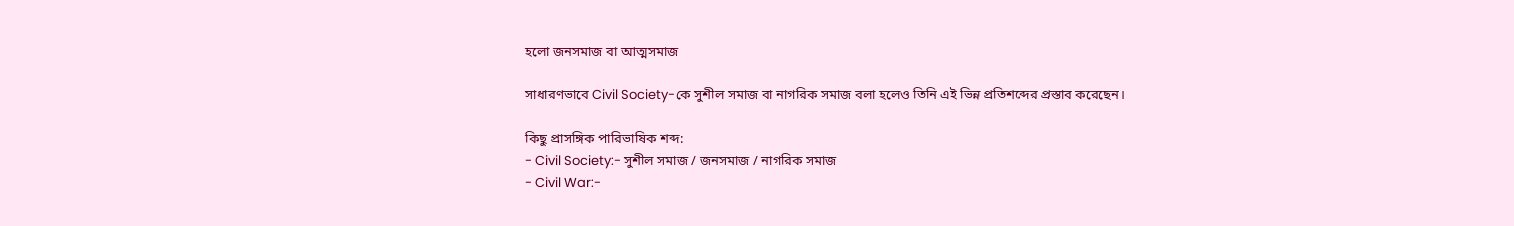হলো জনসমাজ বা আত্মসমাজ

সাধারণভাবে Civil Society-কে সুশীল সমাজ বা নাগরিক সমাজ বলা হলেও তিনি এই ভিন্ন প্রতিশব্দের প্রস্তাব করেছেন।

কিছু প্রাসঙ্গিক পারিভাষিক শব্দ:
- Civil Society:- সুশীল সমাজ / জনসমাজ / নাগরিক সমাজ
- Civil War:-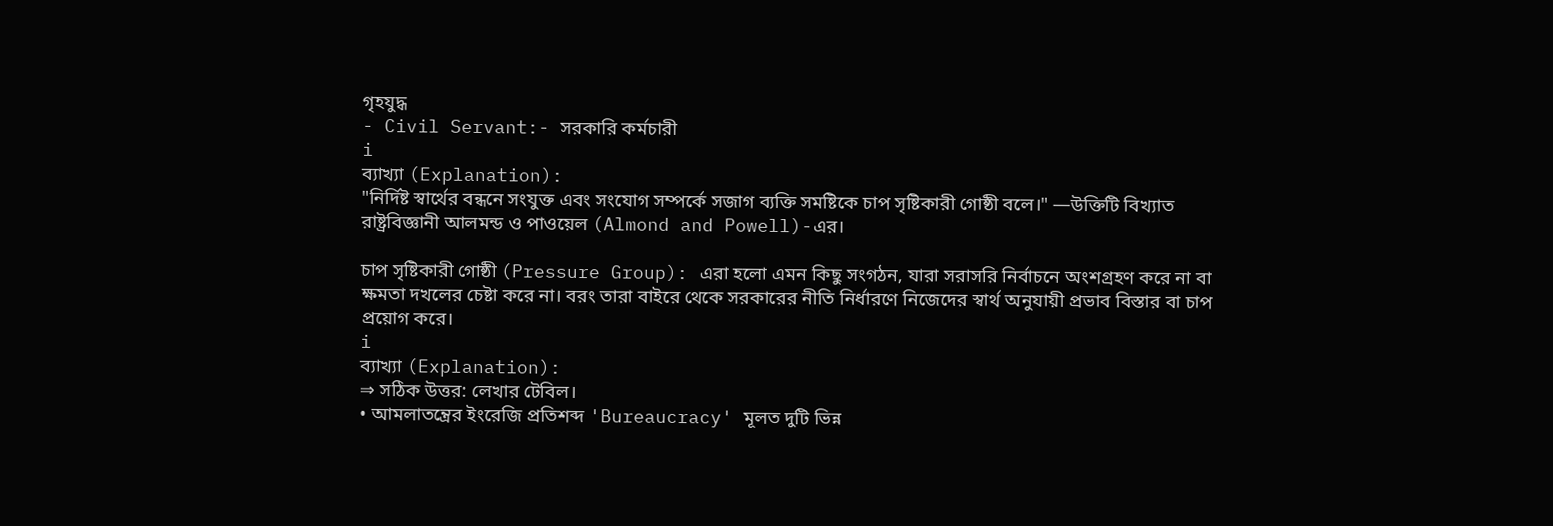গৃহযুদ্ধ
- Civil Servant:- সরকারি কর্মচারী
i
ব্যাখ্যা (Explanation):
"নির্দিষ্ট স্বার্থের বন্ধনে সংযুক্ত এবং সংযোগ সম্পর্কে সজাগ ব্যক্তি সমষ্টিকে চাপ সৃষ্টিকারী গোষ্ঠী বলে।" —উক্তিটি বিখ্যাত রাষ্ট্রবিজ্ঞানী আলমন্ড ও পাওয়েল (Almond and Powell)-এর।

চাপ সৃষ্টিকারী গোষ্ঠী (Pressure Group): এরা হলো এমন কিছু সংগঠন, যারা সরাসরি নির্বাচনে অংশগ্রহণ করে না বা ক্ষমতা দখলের চেষ্টা করে না। বরং তারা বাইরে থেকে সরকারের নীতি নির্ধারণে নিজেদের স্বার্থ অনুযায়ী প্রভাব বিস্তার বা চাপ প্রয়োগ করে।
i
ব্যাখ্যা (Explanation):
⇒ সঠিক উত্তর: লেখার টেবিল।
• আমলাতন্ত্রের ইংরেজি প্রতিশব্দ 'Bureaucracy' মূলত দুটি ভিন্ন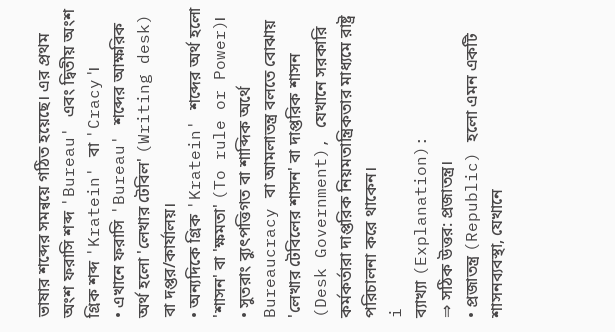ভাষার শব্দের সমন্বয়ে গঠিত হয়েছে। এর প্রথম অংশ ফরাসি শব্দ 'Bureau' এবং দ্বিতীয় অংশ গ্রিক শব্দ 'Kratein' বা 'Cracy'।
• এখানে ফরাসি 'Bureau' শব্দের আক্ষরিক অর্থ হলো 'লেখার টেবিল' (Writing desk) বা দপ্তর/কার্যালয়।
• অন্যদিকে গ্রিক 'Kratein' শব্দের অর্থ হলো 'শাসন' বা 'ক্ষমতা' (To rule or Power)।
• সুতরাং ব্যুৎপত্তিগত বা শাব্দিক অর্থে Bureaucracy বা আমলাতন্ত্র বলতে বোঝায় 'লেখার টেবিলের শাসন' বা দাপ্তরিক শাসন (Desk Government), যেখানে সরকারি কর্মকর্তারা দাপ্তরিক নিয়মতান্ত্রিকতার মাধ্যমে রাষ্ট্র পরিচালনা করে থাকেন।
i
ব্যাখ্যা (Explanation):
⇒ সঠিক উত্তর: প্রজাতন্ত্র।
• প্রজাতন্ত্র (Republic) হলো এমন একটি শাসনব্যবস্থা, যেখানে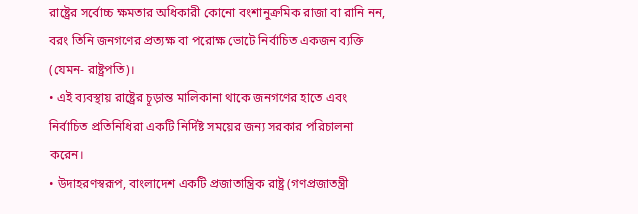রাষ্ট্রের সর্বোচ্চ ক্ষমতার অধিকারী কোনো বংশানুক্রমিক রাজা বা রানি নন, বরং তিনি জনগণের প্রত্যক্ষ বা পরোক্ষ ভোটে নির্বাচিত একজন ব্যক্তি (যেমন- রাষ্ট্রপতি)।
• এই ব্যবস্থায় রাষ্ট্রের চূড়ান্ত মালিকানা থাকে জনগণের হাতে এবং নির্বাচিত প্রতিনিধিরা একটি নির্দিষ্ট সময়ের জন্য সরকার পরিচালনা করেন।
• উদাহরণস্বরূপ, বাংলাদেশ একটি প্রজাতান্ত্রিক রাষ্ট্র (গণপ্রজাতন্ত্রী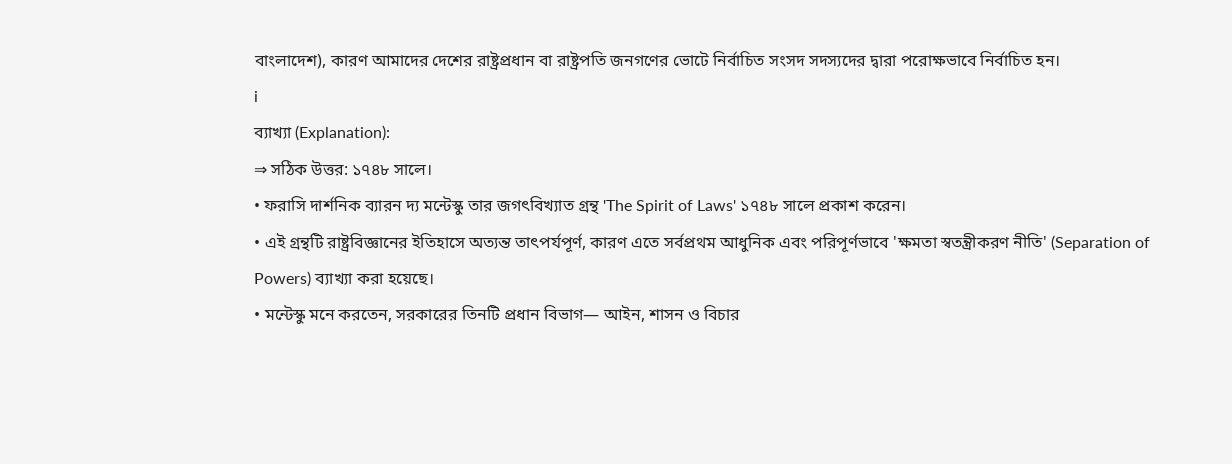বাংলাদেশ), কারণ আমাদের দেশের রাষ্ট্রপ্রধান বা রাষ্ট্রপতি জনগণের ভোটে নির্বাচিত সংসদ সদস্যদের দ্বারা পরোক্ষভাবে নির্বাচিত হন।
i
ব্যাখ্যা (Explanation):
⇒ সঠিক উত্তর: ১৭৪৮ সালে।
• ফরাসি দার্শনিক ব্যারন দ্য মন্টেস্কু তার জগৎবিখ্যাত গ্রন্থ 'The Spirit of Laws' ১৭৪৮ সালে প্রকাশ করেন।
• এই গ্রন্থটি রাষ্ট্রবিজ্ঞানের ইতিহাসে অত্যন্ত তাৎপর্যপূর্ণ, কারণ এতে সর্বপ্রথম আধুনিক এবং পরিপূর্ণভাবে 'ক্ষমতা স্বতন্ত্রীকরণ নীতি' (Separation of Powers) ব্যাখ্যা করা হয়েছে।
• মন্টেস্কু মনে করতেন, সরকারের তিনটি প্রধান বিভাগ— আইন, শাসন ও বিচার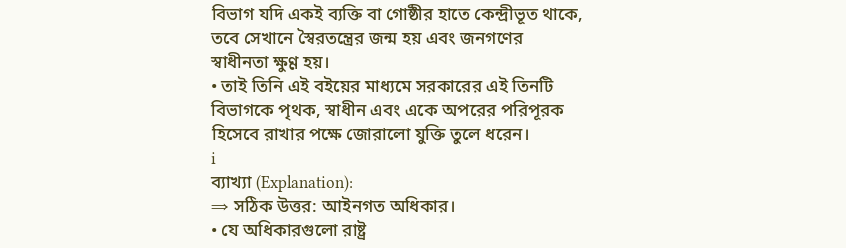বিভাগ যদি একই ব্যক্তি বা গোষ্ঠীর হাতে কেন্দ্রীভূত থাকে, তবে সেখানে স্বৈরতন্ত্রের জন্ম হয় এবং জনগণের স্বাধীনতা ক্ষুণ্ণ হয়।
• তাই তিনি এই বইয়ের মাধ্যমে সরকারের এই তিনটি বিভাগকে পৃথক, স্বাধীন এবং একে অপরের পরিপূরক হিসেবে রাখার পক্ষে জোরালো যুক্তি তুলে ধরেন।
i
ব্যাখ্যা (Explanation):
⇒ সঠিক উত্তর: আইনগত অধিকার।
• যে অধিকারগুলো রাষ্ট্র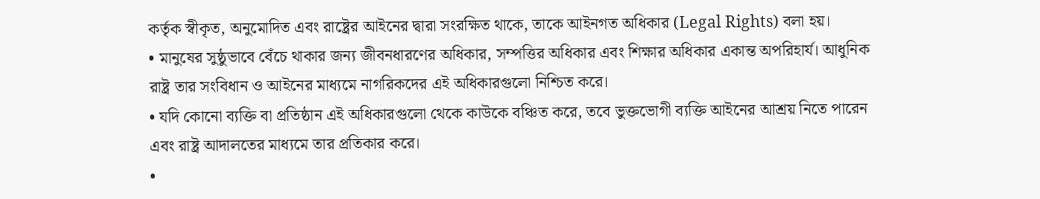কর্তৃক স্বীকৃত, অনুমোদিত এবং রাষ্ট্রের আইনের দ্বারা সংরক্ষিত থাকে, তাকে আইনগত অধিকার (Legal Rights) বলা হয়।
• মানুষের সুষ্ঠুভাবে বেঁচে থাকার জন্য জীবনধারণের অধিকার, সম্পত্তির অধিকার এবং শিক্ষার অধিকার একান্ত অপরিহার্য। আধুনিক রাষ্ট্র তার সংবিধান ও আইনের মাধ্যমে নাগরিকদের এই অধিকারগুলো নিশ্চিত করে।
• যদি কোনো ব্যক্তি বা প্রতিষ্ঠান এই অধিকারগুলো থেকে কাউকে বঞ্চিত করে, তবে ভুক্তভোগী ব্যক্তি আইনের আশ্রয় নিতে পারেন এবং রাষ্ট্র আদালতের মাধ্যমে তার প্রতিকার করে।
•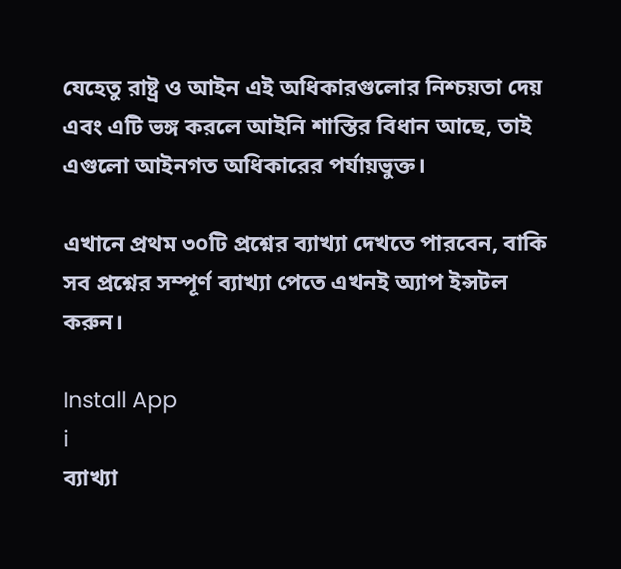যেহেতু রাষ্ট্র ও আইন এই অধিকারগুলোর নিশ্চয়তা দেয় এবং এটি ভঙ্গ করলে আইনি শাস্তির বিধান আছে, তাই এগুলো আইনগত অধিকারের পর্যায়ভুক্ত।

এখানে প্রথম ৩০টি প্রশ্নের ব্যাখ্যা দেখতে পারবেন, বাকি সব প্রশ্নের সম্পূর্ণ ব্যাখ্যা পেতে এখনই অ্যাপ ইন্সটল করুন।

Install App
i
ব্যাখ্যা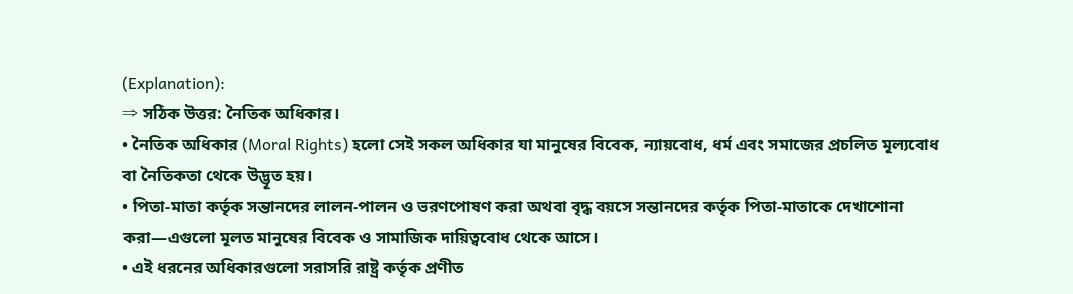(Explanation):
⇒ সঠিক উত্তর: নৈতিক অধিকার।
• নৈতিক অধিকার (Moral Rights) হলো সেই সকল অধিকার যা মানুষের বিবেক, ন্যায়বোধ, ধর্ম এবং সমাজের প্রচলিত মূল্যবোধ বা নৈতিকতা থেকে উদ্ভূত হয়।
• পিতা-মাতা কর্তৃক সন্তানদের লালন-পালন ও ভরণপোষণ করা অথবা বৃদ্ধ বয়সে সন্তানদের কর্তৃক পিতা-মাতাকে দেখাশোনা করা—এগুলো মূলত মানুষের বিবেক ও সামাজিক দায়িত্ববোধ থেকে আসে।
• এই ধরনের অধিকারগুলো সরাসরি রাষ্ট্র কর্তৃক প্রণীত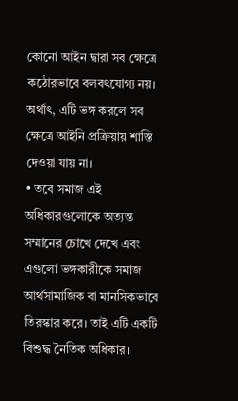কোনো আইন দ্বারা সব ক্ষেত্রে কঠোরভাবে বলবৎযোগ্য নয়। অর্থাৎ, এটি ভঙ্গ করলে সব ক্ষেত্রে আইনি প্রক্রিয়ায় শাস্তি দেওয়া যায় না।
• তবে সমাজ এই অধিকারগুলোকে অত্যন্ত সম্মানের চোখে দেখে এবং এগুলো ভঙ্গকারীকে সমাজ আর্থসামাজিক বা মানসিকভাবে তিরস্কার করে। তাই এটি একটি বিশুদ্ধ নৈতিক অধিকার।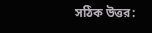সঠিক উত্তর: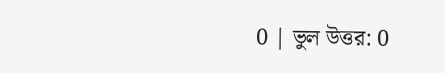0 | ভুল উত্তর: 0